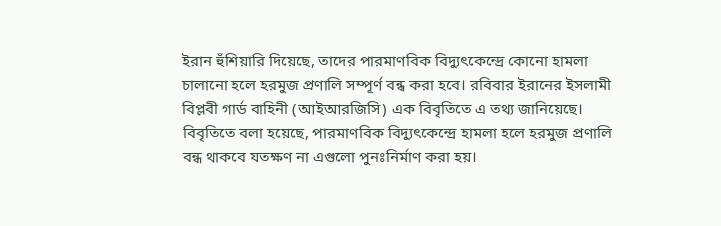ইরান হুঁশিয়ারি দিয়েছে, তাদের পারমাণবিক বিদ্যুৎকেন্দ্রে কোনো হামলা চালানো হলে হরমুজ প্রণালি সম্পূর্ণ বন্ধ করা হবে। রবিবার ইরানের ইসলামী বিপ্লবী গার্ড বাহিনী (আইআরজিসি) এক বিবৃতিতে এ তথ্য জানিয়েছে।
বিবৃতিতে বলা হয়েছে, পারমাণবিক বিদ্যুৎকেন্দ্রে হামলা হলে হরমুজ প্রণালি বন্ধ থাকবে যতক্ষণ না এগুলো পুনঃনির্মাণ করা হয়।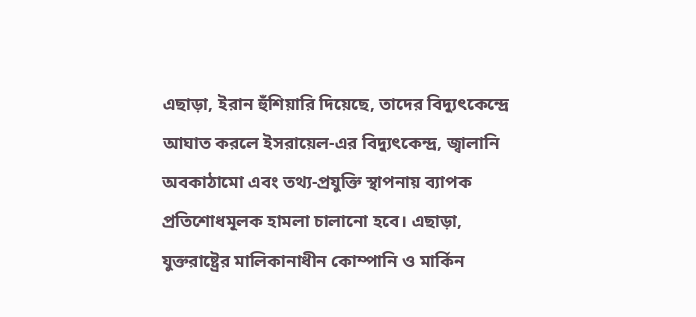এছাড়া, ইরান হুঁশিয়ারি দিয়েছে, তাদের বিদ্যুৎকেন্দ্রে আঘাত করলে ইসরায়েল-এর বিদ্যুৎকেন্দ্র, জ্বালানি অবকাঠামো এবং তথ্য-প্রযুক্তি স্থাপনায় ব্যাপক প্রতিশোধমূলক হামলা চালানো হবে। এছাড়া, যুক্তরাষ্ট্রের মালিকানাধীন কোম্পানি ও মার্কিন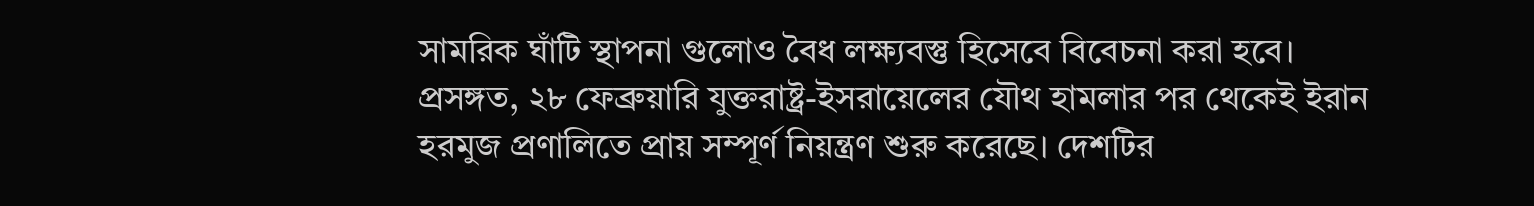সামরিক ঘাঁটি স্থাপনা গুলোও বৈধ লক্ষ্যবস্তু হিসেবে বিবেচনা করা হবে।
প্রসঙ্গত, ২৮ ফেব্রুয়ারি যুক্তরাষ্ট্র-ইসরায়েলের যৌথ হামলার পর থেকেই ইরান হরমুজ প্রণালিতে প্রায় সম্পূর্ণ নিয়ন্ত্রণ শুরু করেছে। দেশটির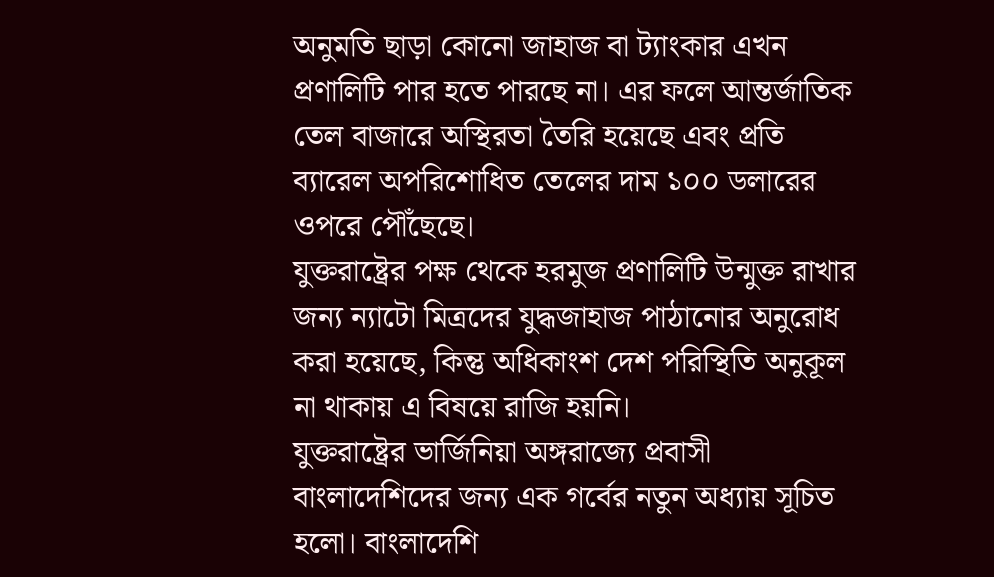অনুমতি ছাড়া কোনো জাহাজ বা ট্যাংকার এখন প্রণালিটি পার হতে পারছে না। এর ফলে আন্তর্জাতিক তেল বাজারে অস্থিরতা তৈরি হয়েছে এবং প্রতি ব্যারেল অপরিশোধিত তেলের দাম ১০০ ডলারের ওপরে পৌঁছেছে।
যুক্তরাষ্ট্রের পক্ষ থেকে হরমুজ প্রণালিটি উন্মুক্ত রাখার জন্য ন্যাটো মিত্রদের যুদ্ধজাহাজ পাঠানোর অনুরোধ করা হয়েছে, কিন্তু অধিকাংশ দেশ পরিস্থিতি অনুকূল না থাকায় এ বিষয়ে রাজি হয়নি।
যুক্তরাষ্ট্রের ভার্জিনিয়া অঙ্গরাজ্যে প্রবাসী বাংলাদেশিদের জন্য এক গর্বের নতুন অধ্যায় সূচিত হলো। বাংলাদেশি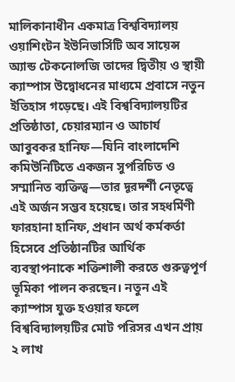মালিকানাধীন একমাত্র বিশ্ববিদ্যালয় ওয়াশিংটন ইউনিভার্সিটি অব সায়েন্স অ্যান্ড টেকনোলজি তাদের দ্বিতীয় ও স্থায়ী ক্যাম্পাস উদ্বোধনের মাধ্যমে প্রবাসে নতুন ইতিহাস গড়েছে। এই বিশ্ববিদ্যালয়টির প্রতিষ্ঠাতা, চেয়ারম্যান ও আচার্য আবুবকর হানিফ—যিনি বাংলাদেশি কমিউনিটিতে একজন সুপরিচিত ও সম্মানিত ব্যক্তিত্ব—তার দূরদর্শী নেতৃত্বে এই অর্জন সম্ভব হয়েছে। তার সহধর্মিণী ফারহানা হানিফ, প্রধান অর্থ কর্মকর্তা হিসেবে প্রতিষ্ঠানটির আর্থিক ব্যবস্থাপনাকে শক্তিশালী করতে গুরুত্বপূর্ণ ভূমিকা পালন করছেন। নতুন এই ক্যাম্পাস যুক্ত হওয়ার ফলে বিশ্ববিদ্যালয়টির মোট পরিসর এখন প্রায় ২ লাখ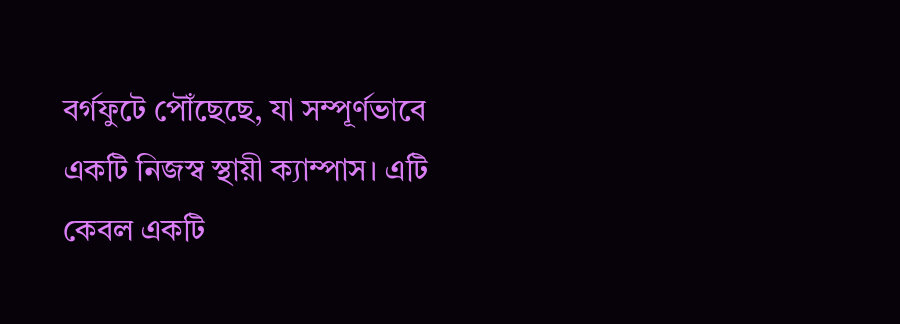বর্গফুটে পৌঁছেছে, যা সম্পূর্ণভাবে একটি নিজস্ব স্থায়ী ক্যাম্পাস। এটি কেবল একটি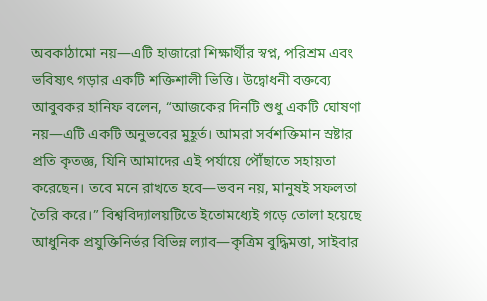অবকাঠামো নয়—এটি হাজারো শিক্ষার্থীর স্বপ্ন, পরিশ্রম এবং ভবিষ্যৎ গড়ার একটি শক্তিশালী ভিত্তি। উদ্বোধনী বক্তব্যে আবুবকর হানিফ বলেন, “আজকের দিনটি শুধু একটি ঘোষণা নয়—এটি একটি অনুভবের মুহূর্ত। আমরা সর্বশক্তিমান স্রষ্টার প্রতি কৃতজ্ঞ, যিনি আমাদের এই পর্যায়ে পৌঁছাতে সহায়তা করেছেন। তবে মনে রাখতে হবে—ভবন নয়, মানুষই সফলতা তৈরি করে।” বিশ্ববিদ্যালয়টিতে ইতোমধ্যেই গড়ে তোলা হয়েছে আধুনিক প্রযুক্তিনির্ভর বিভিন্ন ল্যাব—কৃত্রিম বুদ্ধিমত্তা, সাইবার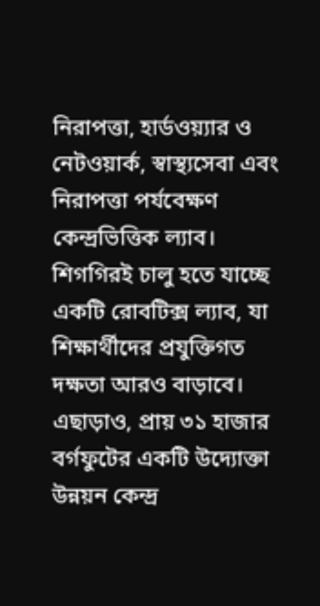নিরাপত্তা, হার্ডওয়্যার ও নেটওয়ার্ক, স্বাস্থ্যসেবা এবং নিরাপত্তা পর্যবেক্ষণ কেন্দ্রভিত্তিক ল্যাব। শিগগিরই চালু হতে যাচ্ছে একটি রোবটিক্স ল্যাব, যা শিক্ষার্থীদের প্রযুক্তিগত দক্ষতা আরও বাড়াবে। এছাড়াও, প্রায় ৩১ হাজার বর্গফুটের একটি উদ্যোক্তা উন্নয়ন কেন্দ্র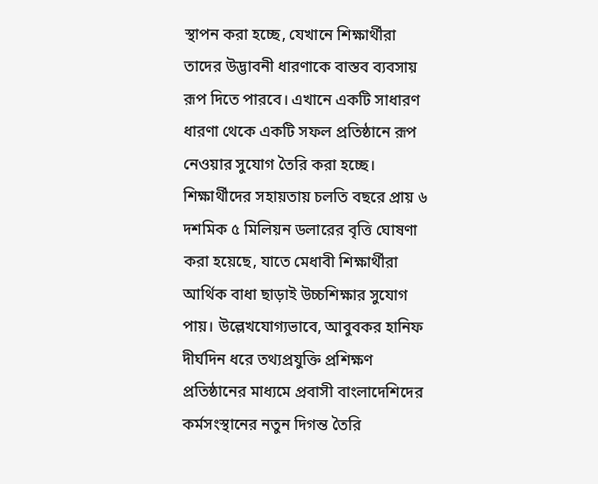স্থাপন করা হচ্ছে, যেখানে শিক্ষার্থীরা তাদের উদ্ভাবনী ধারণাকে বাস্তব ব্যবসায় রূপ দিতে পারবে। এখানে একটি সাধারণ ধারণা থেকে একটি সফল প্রতিষ্ঠানে রূপ নেওয়ার সুযোগ তৈরি করা হচ্ছে। শিক্ষার্থীদের সহায়তায় চলতি বছরে প্রায় ৬ দশমিক ৫ মিলিয়ন ডলারের বৃত্তি ঘোষণা করা হয়েছে, যাতে মেধাবী শিক্ষার্থীরা আর্থিক বাধা ছাড়াই উচ্চশিক্ষার সুযোগ পায়। উল্লেখযোগ্যভাবে, আবুবকর হানিফ দীর্ঘদিন ধরে তথ্যপ্রযুক্তি প্রশিক্ষণ প্রতিষ্ঠানের মাধ্যমে প্রবাসী বাংলাদেশিদের কর্মসংস্থানের নতুন দিগন্ত তৈরি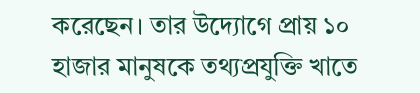করেছেন। তার উদ্যোগে প্রায় ১০ হাজার মানুষকে তথ্যপ্রযুক্তি খাতে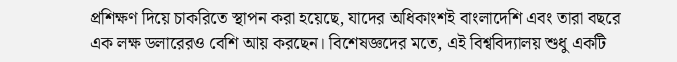প্রশিক্ষণ দিয়ে চাকরিতে স্থাপন করা হয়েছে, যাদের অধিকাংশই বাংলাদেশি এবং তারা বছরে এক লক্ষ ডলারেরও বেশি আয় করছেন। বিশেষজ্ঞদের মতে, এই বিশ্ববিদ্যালয় শুধু একটি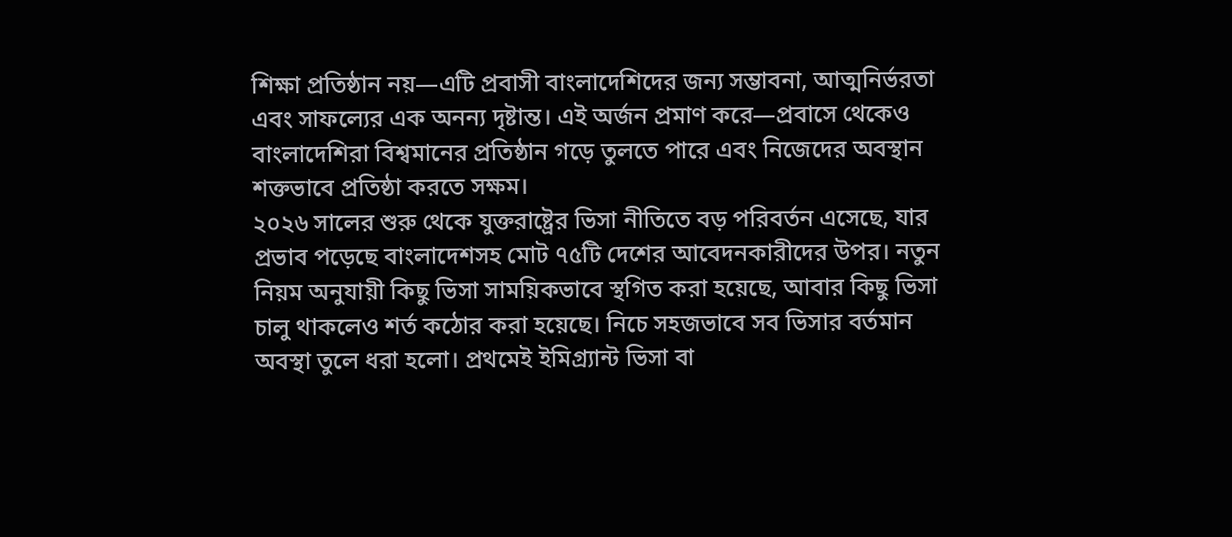শিক্ষা প্রতিষ্ঠান নয়—এটি প্রবাসী বাংলাদেশিদের জন্য সম্ভাবনা, আত্মনির্ভরতা এবং সাফল্যের এক অনন্য দৃষ্টান্ত। এই অর্জন প্রমাণ করে—প্রবাসে থেকেও বাংলাদেশিরা বিশ্বমানের প্রতিষ্ঠান গড়ে তুলতে পারে এবং নিজেদের অবস্থান শক্তভাবে প্রতিষ্ঠা করতে সক্ষম।
২০২৬ সালের শুরু থেকে যুক্তরাষ্ট্রের ভিসা নীতিতে বড় পরিবর্তন এসেছে, যার প্রভাব পড়েছে বাংলাদেশসহ মোট ৭৫টি দেশের আবেদনকারীদের উপর। নতুন নিয়ম অনুযায়ী কিছু ভিসা সাময়িকভাবে স্থগিত করা হয়েছে, আবার কিছু ভিসা চালু থাকলেও শর্ত কঠোর করা হয়েছে। নিচে সহজভাবে সব ভিসার বর্তমান অবস্থা তুলে ধরা হলো। প্রথমেই ইমিগ্র্যান্ট ভিসা বা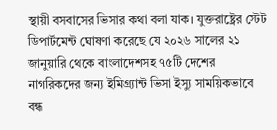স্থায়ী বসবাসের ভিসার কথা বলা যাক। যুক্তরাষ্ট্রের স্টেট ডিপার্টমেন্ট ঘোষণা করেছে যে ২০২৬ সালের ২১ জানুয়ারি থেকে বাংলাদেশসহ ৭৫টি দেশের নাগরিকদের জন্য ইমিগ্র্যান্ট ভিসা ইস্যু সাময়িকভাবে বন্ধ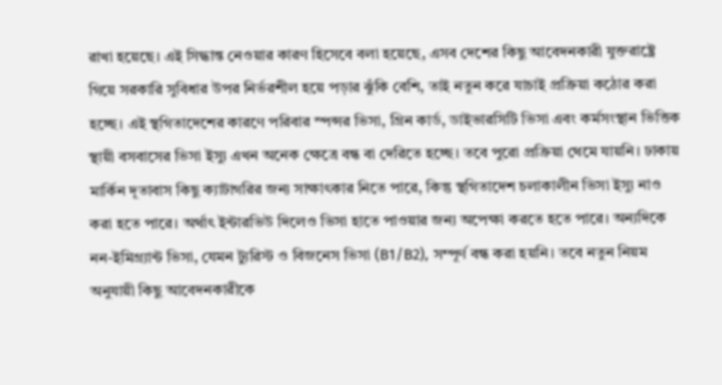রাখা হয়েছে। এই সিদ্ধান্ত নেওয়ার কারণ হিসেবে বলা হয়েছে, এসব দেশের কিছু আবেদনকারী যুক্তরাষ্ট্রে গিয়ে সরকারি সুবিধার উপর নির্ভরশীল হয়ে পড়ার ঝুঁকি বেশি, তাই নতুন করে যাচাই প্রক্রিয়া কঠোর করা হচ্ছে। এই স্থগিতাদেশের কারণে পরিবার স্পন্সর ভিসা, গ্রিন কার্ড, ডাইভারসিটি ভিসা এবং কর্মসংস্থান ভিত্তিক স্থায়ী বসবাসের ভিসা ইস্যু এখন অনেক ক্ষেত্রে বন্ধ বা দেরিতে হচ্ছে। তবে পুরো প্রক্রিয়া থেমে যায়নি। ঢাকায় মার্কিন দূতাবাস কিছু ক্যাটাগরির জন্য সাক্ষাৎকার নিতে পারে, কিন্তু স্থগিতাদেশ চলাকালীন ভিসা ইস্যু নাও করা হতে পারে। অর্থাৎ ইন্টারভিউ দিলেও ভিসা হাতে পাওয়ার জন্য অপেক্ষা করতে হতে পারে। অন্যদিকে নন-ইমিগ্র্যান্ট ভিসা, যেমন ট্যুরিস্ট ও বিজনেস ভিসা (B1/B2), সম্পূর্ণ বন্ধ করা হয়নি। তবে নতুন নিয়ম অনুযায়ী কিছু আবেদনকারীকে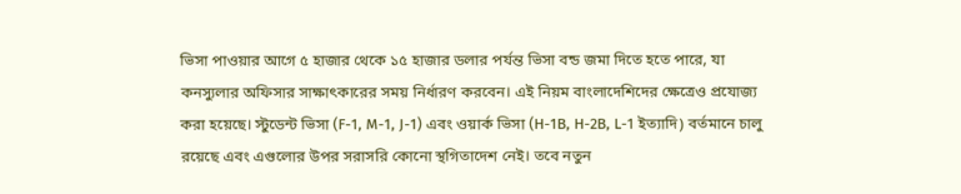ভিসা পাওয়ার আগে ৫ হাজার থেকে ১৫ হাজার ডলার পর্যন্ত ভিসা বন্ড জমা দিতে হতে পারে, যা কনস্যুলার অফিসার সাক্ষাৎকারের সময় নির্ধারণ করবেন। এই নিয়ম বাংলাদেশিদের ক্ষেত্রেও প্রযোজ্য করা হয়েছে। স্টুডেন্ট ভিসা (F-1, M-1, J-1) এবং ওয়ার্ক ভিসা (H-1B, H-2B, L-1 ইত্যাদি) বর্তমানে চালু রয়েছে এবং এগুলোর উপর সরাসরি কোনো স্থগিতাদেশ নেই। তবে নতুন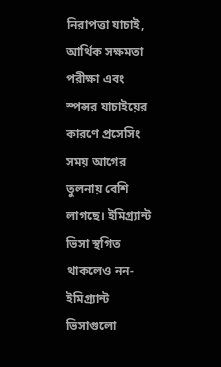নিরাপত্তা যাচাই, আর্থিক সক্ষমতা পরীক্ষা এবং স্পন্সর যাচাইয়ের কারণে প্রসেসিং সময় আগের তুলনায় বেশি লাগছে। ইমিগ্র্যান্ট ভিসা স্থগিত থাকলেও নন-ইমিগ্র্যান্ট ভিসাগুলো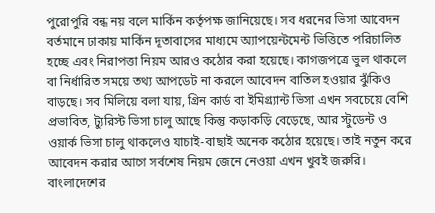পুরোপুরি বন্ধ নয় বলে মার্কিন কর্তৃপক্ষ জানিয়েছে। সব ধরনের ভিসা আবেদন বর্তমানে ঢাকায় মার্কিন দূতাবাসের মাধ্যমে অ্যাপয়েন্টমেন্ট ভিত্তিতে পরিচালিত হচ্ছে এবং নিরাপত্তা নিয়ম আরও কঠোর করা হয়েছে। কাগজপত্রে ভুল থাকলে বা নির্ধারিত সময়ে তথ্য আপডেট না করলে আবেদন বাতিল হওয়ার ঝুঁকিও বাড়ছে। সব মিলিয়ে বলা যায়, গ্রিন কার্ড বা ইমিগ্র্যান্ট ভিসা এখন সবচেয়ে বেশি প্রভাবিত, ট্যুরিস্ট ভিসা চালু আছে কিন্তু কড়াকড়ি বেড়েছে, আর স্টুডেন্ট ও ওয়ার্ক ভিসা চালু থাকলেও যাচাই-বাছাই অনেক কঠোর হয়েছে। তাই নতুন করে আবেদন করার আগে সর্বশেষ নিয়ম জেনে নেওয়া এখন খুবই জরুরি।
বাংলাদেশের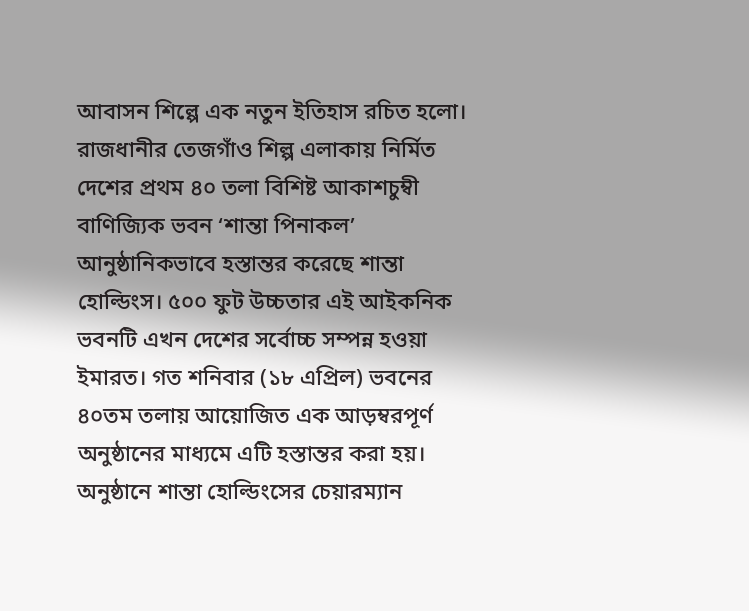আবাসন শিল্পে এক নতুন ইতিহাস রচিত হলো। রাজধানীর তেজগাঁও শিল্প এলাকায় নির্মিত দেশের প্রথম ৪০ তলা বিশিষ্ট আকাশচুম্বী বাণিজ্যিক ভবন ‘শান্তা পিনাকল’ আনুষ্ঠানিকভাবে হস্তান্তর করেছে শান্তা হোল্ডিংস। ৫০০ ফুট উচ্চতার এই আইকনিক ভবনটি এখন দেশের সর্বোচ্চ সম্পন্ন হওয়া ইমারত। গত শনিবার (১৮ এপ্রিল) ভবনের ৪০তম তলায় আয়োজিত এক আড়ম্বরপূর্ণ অনুষ্ঠানের মাধ্যমে এটি হস্তান্তর করা হয়। অনুষ্ঠানে শান্তা হোল্ডিংসের চেয়ারম্যান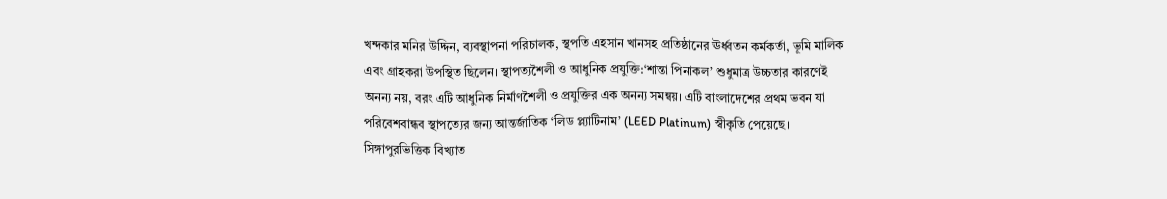খন্দকার মনির উদ্দিন, ব্যবস্থাপনা পরিচালক, স্থপতি এহসান খানসহ প্রতিষ্ঠানের ঊর্ধ্বতন কর্মকর্তা, ভূমি মালিক এবং গ্রাহকরা উপস্থিত ছিলেন। স্থাপত্যশৈলী ও আধুনিক প্রযুক্তি:‘শান্তা পিনাকল’ শুধুমাত্র উচ্চতার কারণেই অনন্য নয়, বরং এটি আধুনিক নির্মাণশৈলী ও প্রযুক্তির এক অনন্য সমন্বয়। এটি বাংলাদেশের প্রথম ভবন যা পরিবেশবান্ধব স্থাপত্যের জন্য আন্তর্জাতিক ‘লিড প্ল্যাটিনাম’ (LEED Platinum) স্বীকৃতি পেয়েছে। সিঙ্গাপুরভিত্তিক বিখ্যাত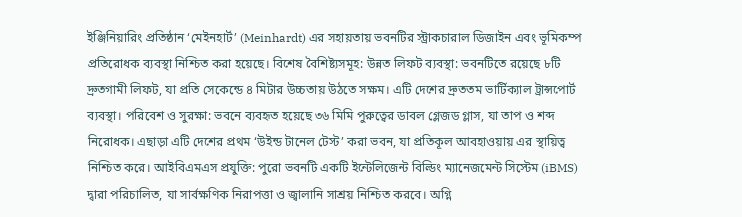ইঞ্জিনিয়ারিং প্রতিষ্ঠান ‘মেইনহার্ট’ (Meinhardt) এর সহায়তায় ভবনটির স্ট্রাকচারাল ডিজাইন এবং ভূমিকম্প প্রতিরোধক ব্যবস্থা নিশ্চিত করা হয়েছে। বিশেষ বৈশিষ্ট্যসমূহ: উন্নত লিফট ব্যবস্থা: ভবনটিতে রয়েছে ৮টি দ্রুতগামী লিফট, যা প্রতি সেকেন্ডে ৪ মিটার উচ্চতায় উঠতে সক্ষম। এটি দেশের দ্রুততম ভার্টিক্যাল ট্রান্সপোর্ট ব্যবস্থা। পরিবেশ ও সুরক্ষা: ভবনে ব্যবহৃত হয়েছে ৩৬ মিমি পুরুত্বের ডাবল গ্লেজড গ্লাস, যা তাপ ও শব্দ নিরোধক। এছাড়া এটি দেশের প্রথম ‘উইন্ড টানেল টেস্ট’ করা ভবন, যা প্রতিকূল আবহাওয়ায় এর স্থায়িত্ব নিশ্চিত করে। আইবিএমএস প্রযুক্তি: পুরো ভবনটি একটি ইন্টেলিজেন্ট বিল্ডিং ম্যানেজমেন্ট সিস্টেম (iBMS) দ্বারা পরিচালিত, যা সার্বক্ষণিক নিরাপত্তা ও জ্বালানি সাশ্রয় নিশ্চিত করবে। অগ্নি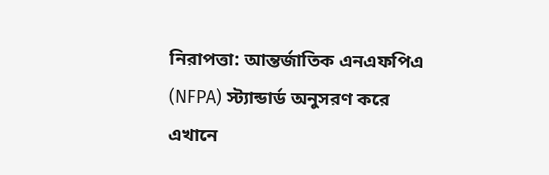নিরাপত্তা: আন্তর্জাতিক এনএফপিএ (NFPA) স্ট্যান্ডার্ড অনুসরণ করে এখানে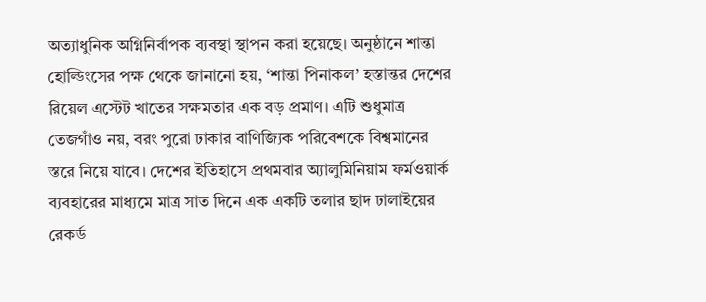অত্যাধুনিক অগ্নিনির্বাপক ব্যবস্থা স্থাপন করা হয়েছে। অনুষ্ঠানে শান্তা হোল্ডিংসের পক্ষ থেকে জানানো হয়, ‘শান্তা পিনাকল’ হস্তান্তর দেশের রিয়েল এস্টেট খাতের সক্ষমতার এক বড় প্রমাণ। এটি শুধুমাত্র তেজগাঁও নয়, বরং পুরো ঢাকার বাণিজ্যিক পরিবেশকে বিশ্বমানের স্তরে নিয়ে যাবে। দেশের ইতিহাসে প্রথমবার অ্যালুমিনিয়াম ফর্মওয়ার্ক ব্যবহারের মাধ্যমে মাত্র সাত দিনে এক একটি তলার ছাদ ঢালাইয়ের রেকর্ড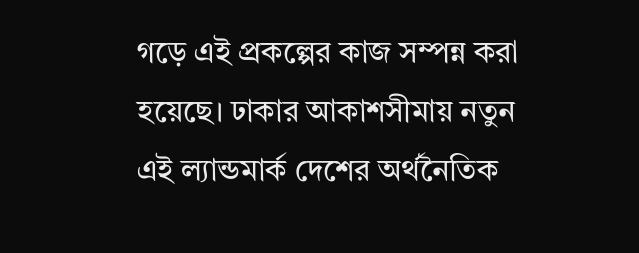গড়ে এই প্রকল্পের কাজ সম্পন্ন করা হয়েছে। ঢাকার আকাশসীমায় নতুন এই ল্যান্ডমার্ক দেশের অর্থনৈতিক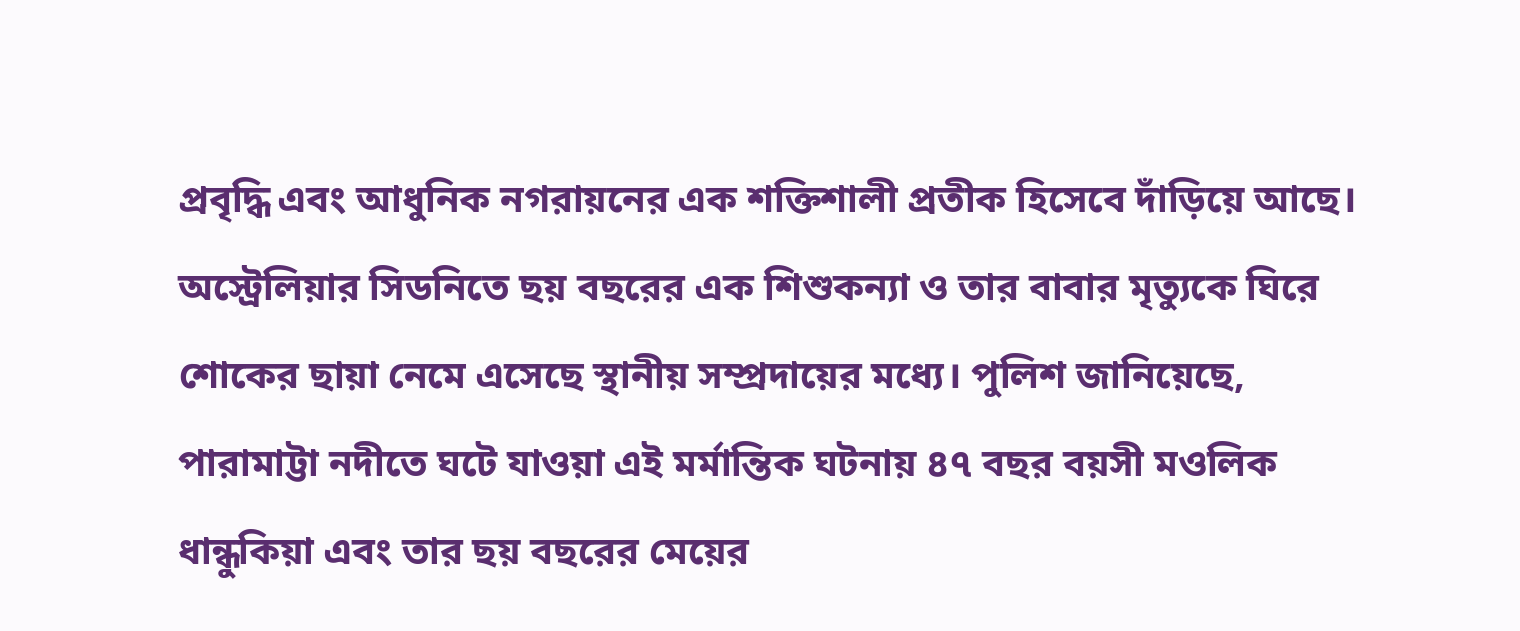প্রবৃদ্ধি এবং আধুনিক নগরায়নের এক শক্তিশালী প্রতীক হিসেবে দাঁড়িয়ে আছে।
অস্ট্রেলিয়ার সিডনিতে ছয় বছরের এক শিশুকন্যা ও তার বাবার মৃত্যুকে ঘিরে শোকের ছায়া নেমে এসেছে স্থানীয় সম্প্রদায়ের মধ্যে। পুলিশ জানিয়েছে, পারামাট্টা নদীতে ঘটে যাওয়া এই মর্মান্তিক ঘটনায় ৪৭ বছর বয়সী মওলিক ধান্ধুকিয়া এবং তার ছয় বছরের মেয়ের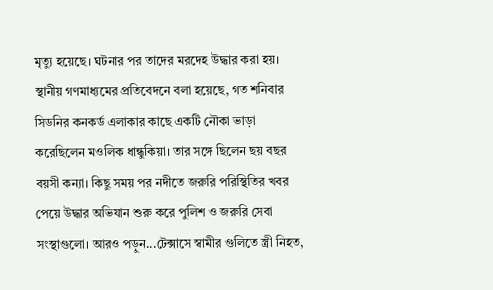মৃত্যু হয়েছে। ঘটনার পর তাদের মরদেহ উদ্ধার করা হয়। স্থানীয় গণমাধ্যমের প্রতিবেদনে বলা হয়েছে, গত শনিবার সিডনির কনকর্ড এলাকার কাছে একটি নৌকা ভাড়া করেছিলেন মওলিক ধান্ধুকিয়া। তার সঙ্গে ছিলেন ছয় বছর বয়সী কন্যা। কিছু সময় পর নদীতে জরুরি পরিস্থিতির খবর পেয়ে উদ্ধার অভিযান শুরু করে পুলিশ ও জরুরি সেবা সংস্থাগুলো। আরও পড়ুন...টেক্সাসে স্বামীর গুলিতে স্ত্রী নিহত,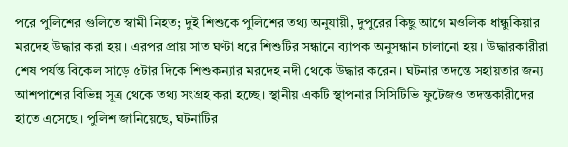পরে পুলিশের গুলিতে স্বামী নিহত; দুই শিশুকে পুলিশের তথ্য অনুযায়ী, দুপুরের কিছু আগে মওলিক ধান্ধুকিয়ার মরদেহ উদ্ধার করা হয়। এরপর প্রায় সাত ঘণ্টা ধরে শিশুটির সন্ধানে ব্যাপক অনুসন্ধান চালানো হয়। উদ্ধারকারীরা শেষ পর্যন্ত বিকেল সাড়ে ৫টার দিকে শিশুকন্যার মরদেহ নদী থেকে উদ্ধার করেন। ঘটনার তদন্তে সহায়তার জন্য আশপাশের বিভিন্ন সূত্র থেকে তথ্য সংগ্রহ করা হচ্ছে। স্থানীয় একটি স্থাপনার সিসিটিভি ফুটেজও তদন্তকারীদের হাতে এসেছে। পুলিশ জানিয়েছে, ঘটনাটির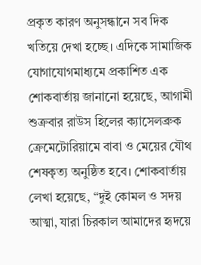প্রকৃত কারণ অনুসন্ধানে সব দিক খতিয়ে দেখা হচ্ছে। এদিকে সামাজিক যোগাযোগমাধ্যমে প্রকাশিত এক শোকবার্তায় জানানো হয়েছে, আগামী শুক্রবার রাউস হিলের ক্যাসেলব্রুক ক্রেমেটোরিয়ামে বাবা ও মেয়ের যৌথ শেষকৃত্য অনুষ্ঠিত হবে। শোকবার্তায় লেখা হয়েছে, “দুই কোমল ও সদয় আত্মা, যারা চিরকাল আমাদের হৃদয়ে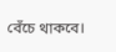বেঁচে থাকবে।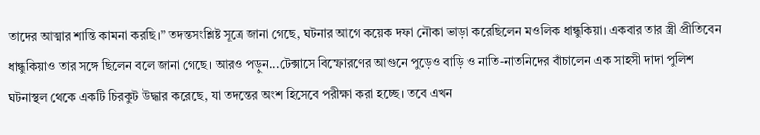তাদের আত্মার শান্তি কামনা করছি।” তদন্তসংশ্লিষ্ট সূত্রে জানা গেছে, ঘটনার আগে কয়েক দফা নৌকা ভাড়া করেছিলেন মওলিক ধান্ধুকিয়া। একবার তার স্ত্রী প্রীতিবেন ধান্ধুকিয়াও তার সঙ্গে ছিলেন বলে জানা গেছে। আরও পড়ুন...টেক্সাসে বিস্ফোরণের আগুনে পুড়েও বাড়ি ও নাতি-নাতনিদের বাঁচালেন এক সাহসী দাদা পুলিশ ঘটনাস্থল থেকে একটি চিরকুট উদ্ধার করেছে, যা তদন্তের অংশ হিসেবে পরীক্ষা করা হচ্ছে। তবে এখন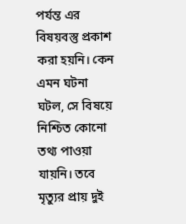পর্যন্ত এর বিষয়বস্তু প্রকাশ করা হয়নি। কেন এমন ঘটনা ঘটল, সে বিষয়ে নিশ্চিত কোনো তথ্য পাওয়া যায়নি। তবে মৃত্যুর প্রায় দুই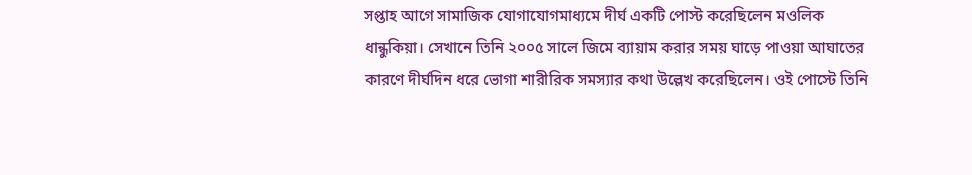সপ্তাহ আগে সামাজিক যোগাযোগমাধ্যমে দীর্ঘ একটি পোস্ট করেছিলেন মওলিক ধান্ধুকিয়া। সেখানে তিনি ২০০৫ সালে জিমে ব্যায়াম করার সময় ঘাড়ে পাওয়া আঘাতের কারণে দীর্ঘদিন ধরে ভোগা শারীরিক সমস্যার কথা উল্লেখ করেছিলেন। ওই পোস্টে তিনি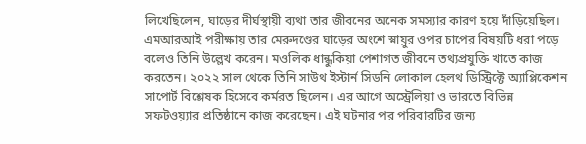লিখেছিলেন, ঘাড়ের দীর্ঘস্থায়ী ব্যথা তার জীবনের অনেক সমস্যার কারণ হয়ে দাঁড়িয়েছিল। এমআরআই পরীক্ষায় তার মেরুদণ্ডের ঘাড়ের অংশে স্নায়ুর ওপর চাপের বিষয়টি ধরা পড়ে বলেও তিনি উল্লেখ করেন। মওলিক ধান্ধুকিয়া পেশাগত জীবনে তথ্যপ্রযুক্তি খাতে কাজ করতেন। ২০২২ সাল থেকে তিনি সাউথ ইস্টার্ন সিডনি লোকাল হেলথ ডিস্ট্রিক্টে অ্যাপ্লিকেশন সাপোর্ট বিশ্লেষক হিসেবে কর্মরত ছিলেন। এর আগে অস্ট্রেলিয়া ও ভারতে বিভিন্ন সফটওয়্যার প্রতিষ্ঠানে কাজ করেছেন। এই ঘটনার পর পরিবারটির জন্য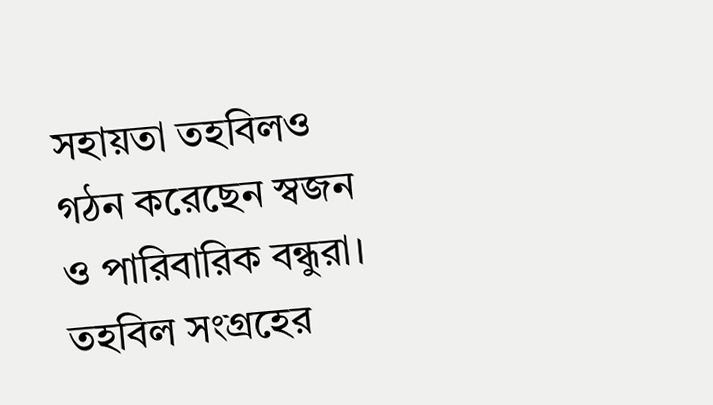সহায়তা তহবিলও গঠন করেছেন স্বজন ও পারিবারিক বন্ধুরা। তহবিল সংগ্রহের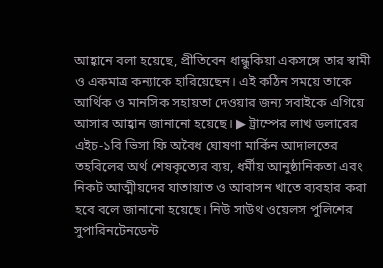আহ্বানে বলা হয়েছে, প্রীতিবেন ধান্ধুকিয়া একসঙ্গে তার স্বামী ও একমাত্র কন্যাকে হারিয়েছেন। এই কঠিন সময়ে তাকে আর্থিক ও মানসিক সহায়তা দেওয়ার জন্য সবাইকে এগিয়ে আসার আহ্বান জানানো হয়েছে। ▶ ট্রাম্পের লাখ ডলারের এইচ-১বি ভিসা ফি অবৈধ ঘোষণা মার্কিন আদালতের তহবিলের অর্থ শেষকৃত্যের ব্যয়, ধর্মীয় আনুষ্ঠানিকতা এবং নিকট আত্মীয়দের যাতায়াত ও আবাসন খাতে ব্যবহার করা হবে বলে জানানো হয়েছে। নিউ সাউথ ওয়েলস পুলিশের সুপারিনটেনডেন্ট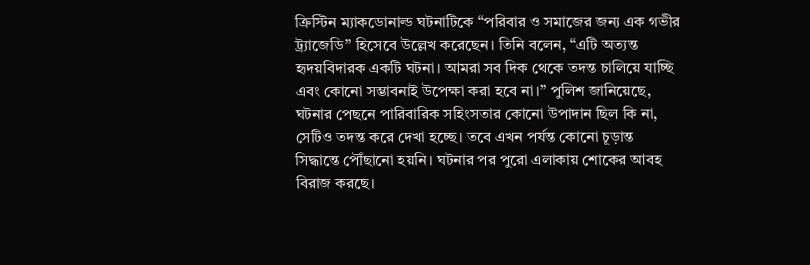ক্রিস্টিন ম্যাকডোনাল্ড ঘটনাটিকে “পরিবার ও সমাজের জন্য এক গভীর ট্র্যাজেডি” হিসেবে উল্লেখ করেছেন। তিনি বলেন, “এটি অত্যন্ত হৃদয়বিদারক একটি ঘটনা। আমরা সব দিক থেকে তদন্ত চালিয়ে যাচ্ছি এবং কোনো সম্ভাবনাই উপেক্ষা করা হবে না।” পুলিশ জানিয়েছে, ঘটনার পেছনে পারিবারিক সহিংসতার কোনো উপাদান ছিল কি না, সেটিও তদন্ত করে দেখা হচ্ছে। তবে এখন পর্যন্ত কোনো চূড়ান্ত সিদ্ধান্তে পৌঁছানো হয়নি। ঘটনার পর পুরো এলাকায় শোকের আবহ বিরাজ করছে।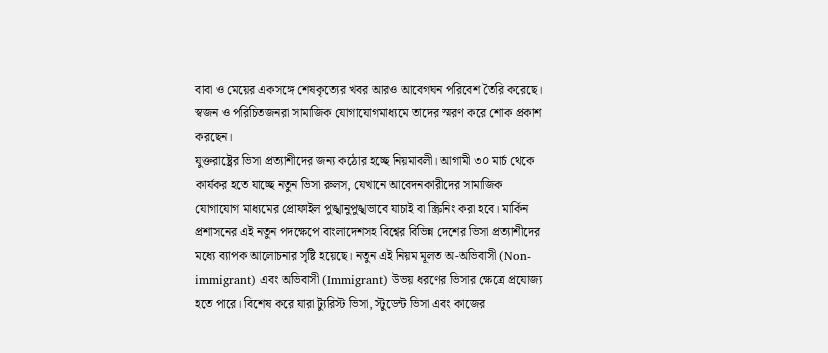বাবা ও মেয়ের একসঙ্গে শেষকৃত্যের খবর আরও আবেগঘন পরিবেশ তৈরি করেছে। স্বজন ও পরিচিতজনরা সামাজিক যোগাযোগমাধ্যমে তাদের স্মরণ করে শোক প্রকাশ করছেন।
যুক্তরাষ্ট্রের ভিসা প্রত্যাশীদের জন্য কঠোর হচ্ছে নিয়মাবলী। আগামী ৩০ মার্চ থেকে কার্যকর হতে যাচ্ছে নতুন ভিসা রুলস, যেখানে আবেদনকারীদের সামাজিক যোগাযোগ মাধ্যমের প্রোফাইল পুঙ্খানুপুঙ্খভাবে যাচাই বা স্ক্রিনিং করা হবে। মার্কিন প্রশাসনের এই নতুন পদক্ষেপে বাংলাদেশসহ বিশ্বের বিভিন্ন দেশের ভিসা প্রত্যাশীদের মধ্যে ব্যাপক আলোচনার সৃষ্টি হয়েছে। নতুন এই নিয়ম মূলত অ-অভিবাসী (Non-immigrant) এবং অভিবাসী (Immigrant) উভয় ধরণের ভিসার ক্ষেত্রে প্রযোজ্য হতে পারে। বিশেষ করে যারা ট্যুরিস্ট ভিসা, স্টুডেন্ট ভিসা এবং কাজের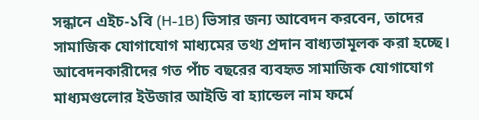সন্ধানে এইচ-১বি (H-1B) ভিসার জন্য আবেদন করবেন, তাদের সামাজিক যোগাযোগ মাধ্যমের তথ্য প্রদান বাধ্যতামূলক করা হচ্ছে। আবেদনকারীদের গত পাঁচ বছরের ব্যবহৃত সামাজিক যোগাযোগ মাধ্যমগুলোর ইউজার আইডি বা হ্যান্ডেল নাম ফর্মে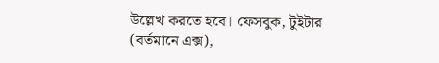উল্লেখ করতে হবে। ফেসবুক, টুইটার (বর্তমানে এক্স),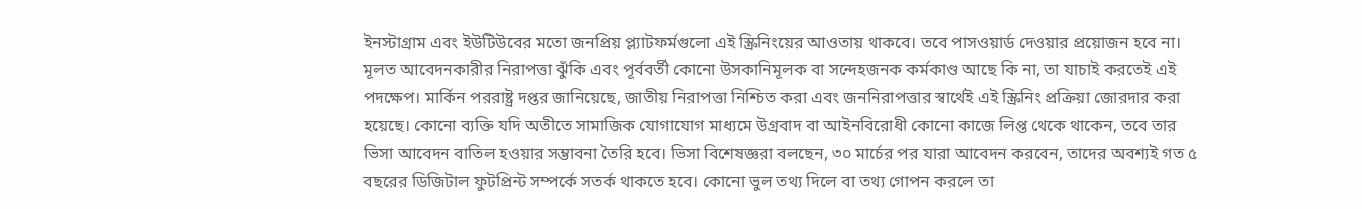ইনস্টাগ্রাম এবং ইউটিউবের মতো জনপ্রিয় প্ল্যাটফর্মগুলো এই স্ক্রিনিংয়ের আওতায় থাকবে। তবে পাসওয়ার্ড দেওয়ার প্রয়োজন হবে না। মূলত আবেদনকারীর নিরাপত্তা ঝুঁকি এবং পূর্ববর্তী কোনো উসকানিমূলক বা সন্দেহজনক কর্মকাণ্ড আছে কি না, তা যাচাই করতেই এই পদক্ষেপ। মার্কিন পররাষ্ট্র দপ্তর জানিয়েছে, জাতীয় নিরাপত্তা নিশ্চিত করা এবং জননিরাপত্তার স্বার্থেই এই স্ক্রিনিং প্রক্রিয়া জোরদার করা হয়েছে। কোনো ব্যক্তি যদি অতীতে সামাজিক যোগাযোগ মাধ্যমে উগ্রবাদ বা আইনবিরোধী কোনো কাজে লিপ্ত থেকে থাকেন, তবে তার ভিসা আবেদন বাতিল হওয়ার সম্ভাবনা তৈরি হবে। ভিসা বিশেষজ্ঞরা বলছেন, ৩০ মার্চের পর যারা আবেদন করবেন, তাদের অবশ্যই গত ৫ বছরের ডিজিটাল ফুটপ্রিন্ট সম্পর্কে সতর্ক থাকতে হবে। কোনো ভুল তথ্য দিলে বা তথ্য গোপন করলে তা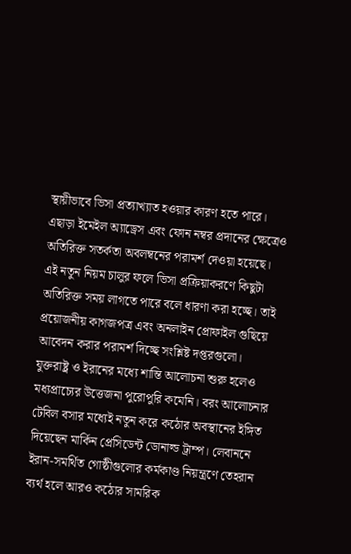স্থায়ীভাবে ভিসা প্রত্যাখ্যাত হওয়ার কারণ হতে পারে। এছাড়া ইমেইল অ্যাড্রেস এবং ফোন নম্বর প্রদানের ক্ষেত্রেও অতিরিক্ত সতর্কতা অবলম্বনের পরামর্শ দেওয়া হয়েছে। এই নতুন নিয়ম চালুর ফলে ভিসা প্রক্রিয়াকরণে কিছুটা অতিরিক্ত সময় লাগতে পারে বলে ধারণা করা হচ্ছে। তাই প্রয়োজনীয় কাগজপত্র এবং অনলাইন প্রোফাইল গুছিয়ে আবেদন করার পরামর্শ দিচ্ছে সংশ্লিষ্ট দপ্তরগুলো।
যুক্তরাষ্ট্র ও ইরানের মধ্যে শান্তি আলোচনা শুরু হলেও মধ্যপ্রাচ্যের উত্তেজনা পুরোপুরি কমেনি। বরং আলোচনার টেবিল বসার মধ্যেই নতুন করে কঠোর অবস্থানের ইঙ্গিত দিয়েছেন মার্কিন প্রেসিডেন্ট ডোনাল্ড ট্রাম্প। লেবাননে ইরান-সমর্থিত গোষ্ঠীগুলোর কর্মকাণ্ড নিয়ন্ত্রণে তেহরান ব্যর্থ হলে আরও কঠোর সামরিক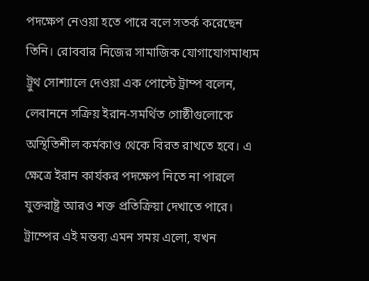পদক্ষেপ নেওয়া হতে পারে বলে সতর্ক করেছেন তিনি। রোববার নিজের সামাজিক যোগাযোগমাধ্যম ট্রুথ সোশ্যালে দেওয়া এক পোস্টে ট্রাম্প বলেন, লেবাননে সক্রিয় ইরান-সমর্থিত গোষ্ঠীগুলোকে অস্থিতিশীল কর্মকাণ্ড থেকে বিরত রাখতে হবে। এ ক্ষেত্রে ইরান কার্যকর পদক্ষেপ নিতে না পারলে যুক্তরাষ্ট্র আরও শক্ত প্রতিক্রিয়া দেখাতে পারে। ট্রাম্পের এই মন্তব্য এমন সময় এলো, যখন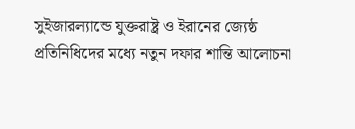সুইজারল্যান্ডে যুক্তরাষ্ট্র ও ইরানের জ্যেষ্ঠ প্রতিনিধিদের মধ্যে নতুন দফার শান্তি আলোচনা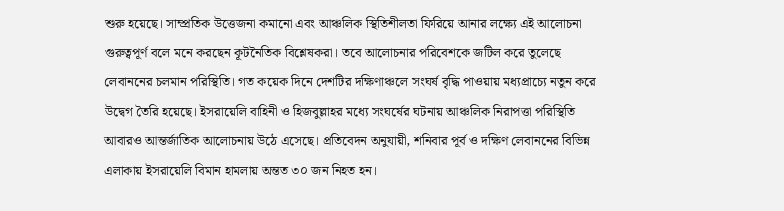শুরু হয়েছে। সাম্প্রতিক উত্তেজনা কমানো এবং আঞ্চলিক স্থিতিশীলতা ফিরিয়ে আনার লক্ষ্যে এই আলোচনা গুরুত্বপূর্ণ বলে মনে করছেন কূটনৈতিক বিশ্লেষকরা। তবে আলোচনার পরিবেশকে জটিল করে তুলেছে লেবাননের চলমান পরিস্থিতি। গত কয়েক দিনে দেশটির দক্ষিণাঞ্চলে সংঘর্ষ বৃদ্ধি পাওয়ায় মধ্যপ্রাচ্যে নতুন করে উদ্বেগ তৈরি হয়েছে। ইসরায়েলি বাহিনী ও হিজবুল্লাহর মধ্যে সংঘর্ষের ঘটনায় আঞ্চলিক নিরাপত্তা পরিস্থিতি আবারও আন্তর্জাতিক আলোচনায় উঠে এসেছে। প্রতিবেদন অনুযায়ী, শনিবার পূর্ব ও দক্ষিণ লেবাননের বিভিন্ন এলাকায় ইসরায়েলি বিমান হামলায় অন্তত ৩০ জন নিহত হন।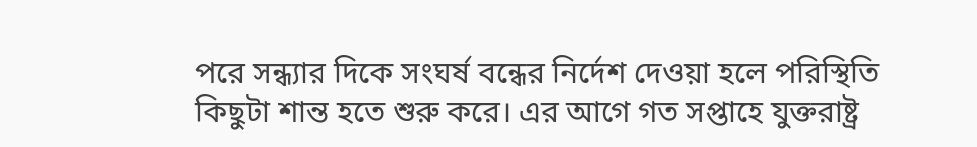পরে সন্ধ্যার দিকে সংঘর্ষ বন্ধের নির্দেশ দেওয়া হলে পরিস্থিতি কিছুটা শান্ত হতে শুরু করে। এর আগে গত সপ্তাহে যুক্তরাষ্ট্র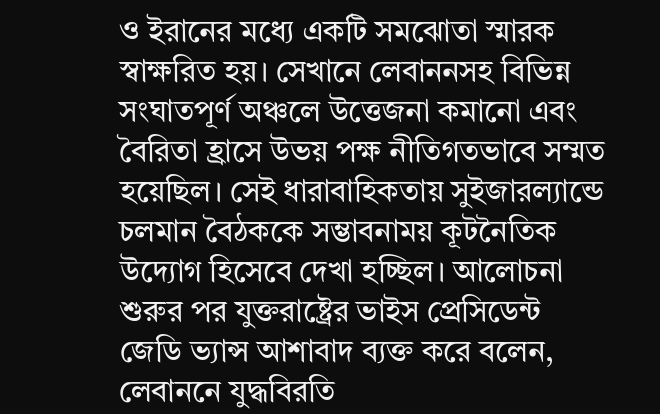ও ইরানের মধ্যে একটি সমঝোতা স্মারক স্বাক্ষরিত হয়। সেখানে লেবাননসহ বিভিন্ন সংঘাতপূর্ণ অঞ্চলে উত্তেজনা কমানো এবং বৈরিতা হ্রাসে উভয় পক্ষ নীতিগতভাবে সম্মত হয়েছিল। সেই ধারাবাহিকতায় সুইজারল্যান্ডে চলমান বৈঠককে সম্ভাবনাময় কূটনৈতিক উদ্যোগ হিসেবে দেখা হচ্ছিল। আলোচনা শুরুর পর যুক্তরাষ্ট্রের ভাইস প্রেসিডেন্ট জেডি ভ্যান্স আশাবাদ ব্যক্ত করে বলেন, লেবাননে যুদ্ধবিরতি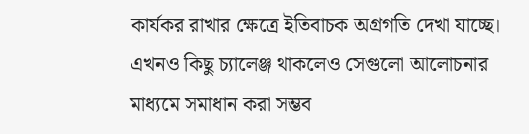কার্যকর রাখার ক্ষেত্রে ইতিবাচক অগ্রগতি দেখা যাচ্ছে। এখনও কিছু চ্যালেঞ্জ থাকলেও সেগুলো আলোচনার মাধ্যমে সমাধান করা সম্ভব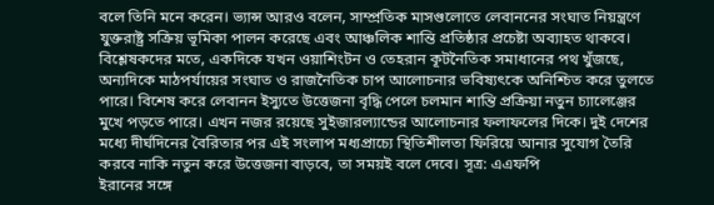বলে তিনি মনে করেন। ভ্যান্স আরও বলেন, সাম্প্রতিক মাসগুলোতে লেবাননের সংঘাত নিয়ন্ত্রণে যুক্তরাষ্ট্র সক্রিয় ভূমিকা পালন করেছে এবং আঞ্চলিক শান্তি প্রতিষ্ঠার প্রচেষ্টা অব্যাহত থাকবে। বিশ্লেষকদের মতে, একদিকে যখন ওয়াশিংটন ও তেহরান কূটনৈতিক সমাধানের পথ খুঁজছে, অন্যদিকে মাঠপর্যায়ের সংঘাত ও রাজনৈতিক চাপ আলোচনার ভবিষ্যৎকে অনিশ্চিত করে তুলতে পারে। বিশেষ করে লেবানন ইস্যুতে উত্তেজনা বৃদ্ধি পেলে চলমান শান্তি প্রক্রিয়া নতুন চ্যালেঞ্জের মুখে পড়তে পারে। এখন নজর রয়েছে সুইজারল্যান্ডের আলোচনার ফলাফলের দিকে। দুই দেশের মধ্যে দীর্ঘদিনের বৈরিতার পর এই সংলাপ মধ্যপ্রাচ্যে স্থিতিশীলতা ফিরিয়ে আনার সুযোগ তৈরি করবে নাকি নতুন করে উত্তেজনা বাড়বে, তা সময়ই বলে দেবে। সূত্র: এএফপি
ইরানের সঙ্গে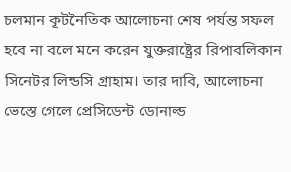চলমান কূটনৈতিক আলোচনা শেষ পর্যন্ত সফল হবে না বলে মনে করেন যুক্তরাষ্ট্রের রিপাবলিকান সিনেটর লিন্ডসি গ্রাহাম। তার দাবি, আলোচনা ভেস্তে গেলে প্রেসিডেন্ট ডোনাল্ড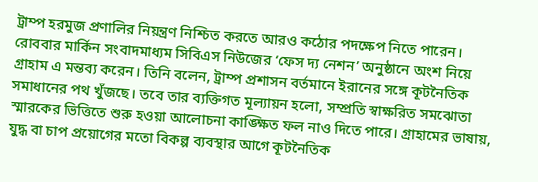ট্রাম্প হরমুজ প্রণালির নিয়ন্ত্রণ নিশ্চিত করতে আরও কঠোর পদক্ষেপ নিতে পারেন। রোববার মার্কিন সংবাদমাধ্যম সিবিএস নিউজের ‘ফেস দ্য নেশন’ অনুষ্ঠানে অংশ নিয়ে গ্রাহাম এ মন্তব্য করেন। তিনি বলেন, ট্রাম্প প্রশাসন বর্তমানে ইরানের সঙ্গে কূটনৈতিক সমাধানের পথ খুঁজছে। তবে তার ব্যক্তিগত মূল্যায়ন হলো, সম্প্রতি স্বাক্ষরিত সমঝোতা স্মারকের ভিত্তিতে শুরু হওয়া আলোচনা কাঙ্ক্ষিত ফল নাও দিতে পারে। গ্রাহামের ভাষায়, যুদ্ধ বা চাপ প্রয়োগের মতো বিকল্প ব্যবস্থার আগে কূটনৈতিক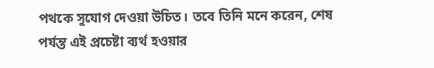পথকে সুযোগ দেওয়া উচিত। তবে তিনি মনে করেন, শেষ পর্যন্ত এই প্রচেষ্টা ব্যর্থ হওয়ার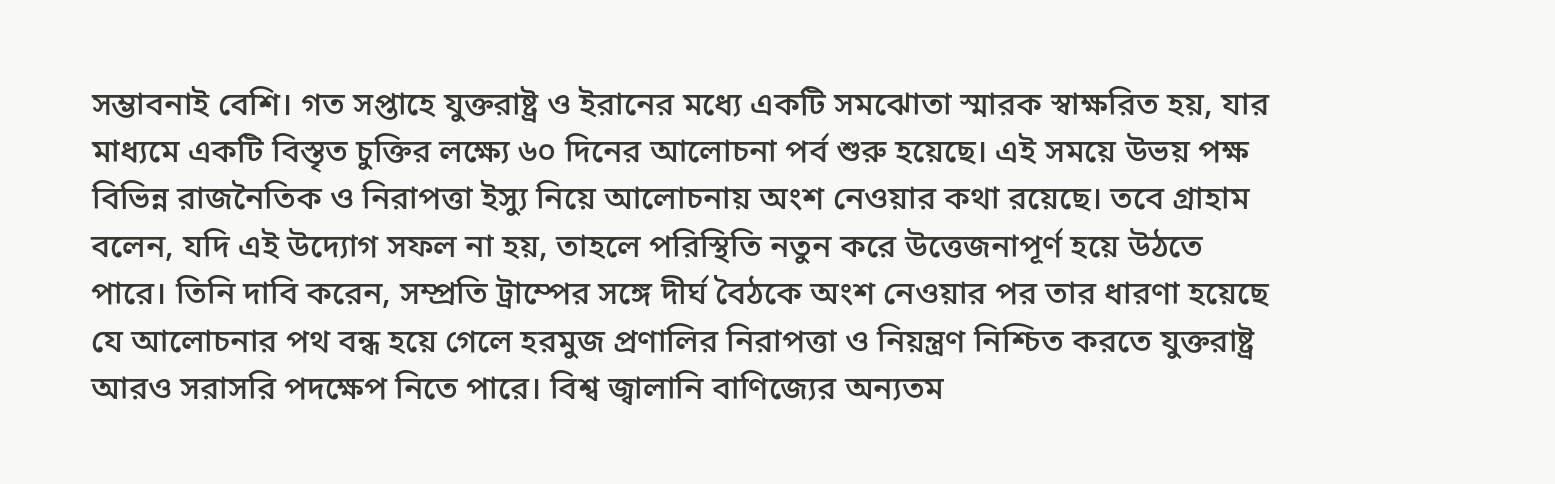সম্ভাবনাই বেশি। গত সপ্তাহে যুক্তরাষ্ট্র ও ইরানের মধ্যে একটি সমঝোতা স্মারক স্বাক্ষরিত হয়, যার মাধ্যমে একটি বিস্তৃত চুক্তির লক্ষ্যে ৬০ দিনের আলোচনা পর্ব শুরু হয়েছে। এই সময়ে উভয় পক্ষ বিভিন্ন রাজনৈতিক ও নিরাপত্তা ইস্যু নিয়ে আলোচনায় অংশ নেওয়ার কথা রয়েছে। তবে গ্রাহাম বলেন, যদি এই উদ্যোগ সফল না হয়, তাহলে পরিস্থিতি নতুন করে উত্তেজনাপূর্ণ হয়ে উঠতে পারে। তিনি দাবি করেন, সম্প্রতি ট্রাম্পের সঙ্গে দীর্ঘ বৈঠকে অংশ নেওয়ার পর তার ধারণা হয়েছে যে আলোচনার পথ বন্ধ হয়ে গেলে হরমুজ প্রণালির নিরাপত্তা ও নিয়ন্ত্রণ নিশ্চিত করতে যুক্তরাষ্ট্র আরও সরাসরি পদক্ষেপ নিতে পারে। বিশ্ব জ্বালানি বাণিজ্যের অন্যতম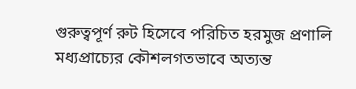গুরুত্বপূর্ণ রুট হিসেবে পরিচিত হরমুজ প্রণালি মধ্যপ্রাচ্যের কৌশলগতভাবে অত্যন্ত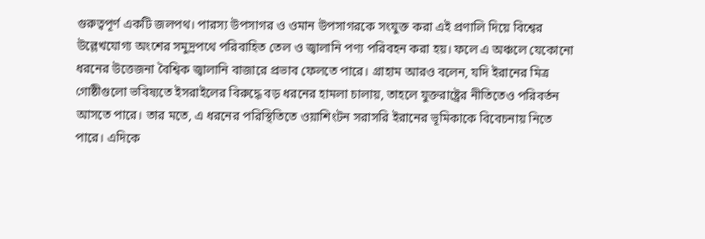গুরুত্বপূর্ণ একটি জলপথ। পারস্য উপসাগর ও ওমান উপসাগরকে সংযুক্ত করা এই প্রণালি দিয়ে বিশ্বের উল্লেখযোগ্য অংশের সমুদ্রপথে পরিবাহিত তেল ও জ্বালানি পণ্য পরিবহন করা হয়। ফলে এ অঞ্চলে যেকোনো ধরনের উত্তেজনা বৈশ্বিক জ্বালানি বাজারে প্রভাব ফেলতে পারে। গ্রাহাম আরও বলেন, যদি ইরানের মিত্র গোষ্ঠীগুলো ভবিষ্যতে ইসরাইলের বিরুদ্ধে বড় ধরনের হামলা চালায়, তাহলে যুক্তরাষ্ট্রের নীতিতেও পরিবর্তন আসতে পারে। তার মতে, এ ধরনের পরিস্থিতিতে ওয়াশিংটন সরাসরি ইরানের ভূমিকাকে বিবেচনায় নিতে পারে। এদিকে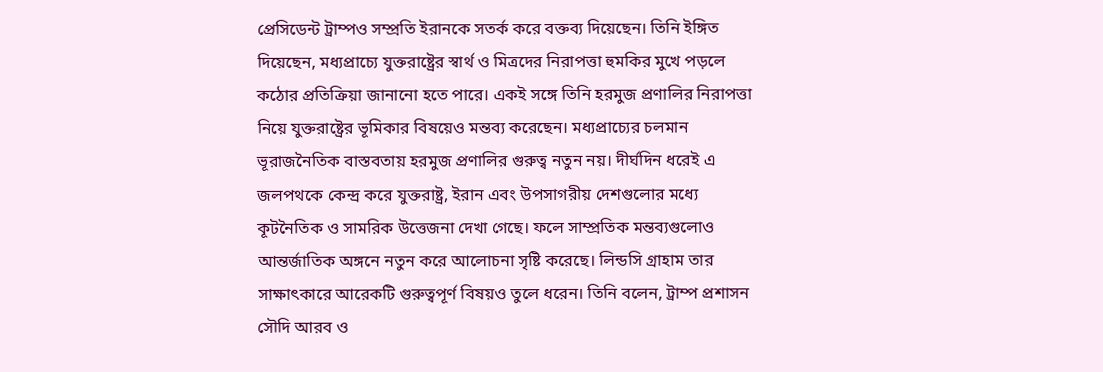প্রেসিডেন্ট ট্রাম্পও সম্প্রতি ইরানকে সতর্ক করে বক্তব্য দিয়েছেন। তিনি ইঙ্গিত দিয়েছেন, মধ্যপ্রাচ্যে যুক্তরাষ্ট্রের স্বার্থ ও মিত্রদের নিরাপত্তা হুমকির মুখে পড়লে কঠোর প্রতিক্রিয়া জানানো হতে পারে। একই সঙ্গে তিনি হরমুজ প্রণালির নিরাপত্তা নিয়ে যুক্তরাষ্ট্রের ভূমিকার বিষয়েও মন্তব্য করেছেন। মধ্যপ্রাচ্যের চলমান ভূরাজনৈতিক বাস্তবতায় হরমুজ প্রণালির গুরুত্ব নতুন নয়। দীর্ঘদিন ধরেই এ জলপথকে কেন্দ্র করে যুক্তরাষ্ট্র, ইরান এবং উপসাগরীয় দেশগুলোর মধ্যে কূটনৈতিক ও সামরিক উত্তেজনা দেখা গেছে। ফলে সাম্প্রতিক মন্তব্যগুলোও আন্তর্জাতিক অঙ্গনে নতুন করে আলোচনা সৃষ্টি করেছে। লিন্ডসি গ্রাহাম তার সাক্ষাৎকারে আরেকটি গুরুত্বপূর্ণ বিষয়ও তুলে ধরেন। তিনি বলেন, ট্রাম্প প্রশাসন সৌদি আরব ও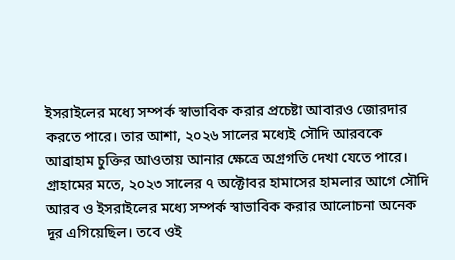ইসরাইলের মধ্যে সম্পর্ক স্বাভাবিক করার প্রচেষ্টা আবারও জোরদার করতে পারে। তার আশা, ২০২৬ সালের মধ্যেই সৌদি আরবকে আব্রাহাম চুক্তির আওতায় আনার ক্ষেত্রে অগ্রগতি দেখা যেতে পারে। গ্রাহামের মতে, ২০২৩ সালের ৭ অক্টোবর হামাসের হামলার আগে সৌদি আরব ও ইসরাইলের মধ্যে সম্পর্ক স্বাভাবিক করার আলোচনা অনেক দূর এগিয়েছিল। তবে ওই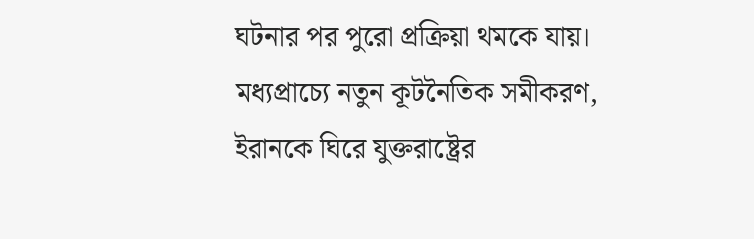ঘটনার পর পুরো প্রক্রিয়া থমকে যায়। মধ্যপ্রাচ্যে নতুন কূটনৈতিক সমীকরণ, ইরানকে ঘিরে যুক্তরাষ্ট্রের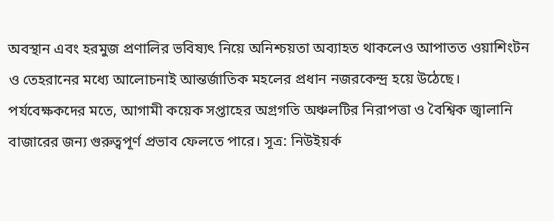অবস্থান এবং হরমুজ প্রণালির ভবিষ্যৎ নিয়ে অনিশ্চয়তা অব্যাহত থাকলেও আপাতত ওয়াশিংটন ও তেহরানের মধ্যে আলোচনাই আন্তর্জাতিক মহলের প্রধান নজরকেন্দ্র হয়ে উঠেছে। পর্যবেক্ষকদের মতে, আগামী কয়েক সপ্তাহের অগ্রগতি অঞ্চলটির নিরাপত্তা ও বৈশ্বিক জ্বালানি বাজারের জন্য গুরুত্বপূর্ণ প্রভাব ফেলতে পারে। সূত্র: নিউইয়র্ক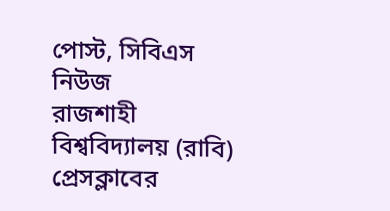পোস্ট, সিবিএস নিউজ
রাজশাহী বিশ্ববিদ্যালয় (রাবি) প্রেসক্লাবের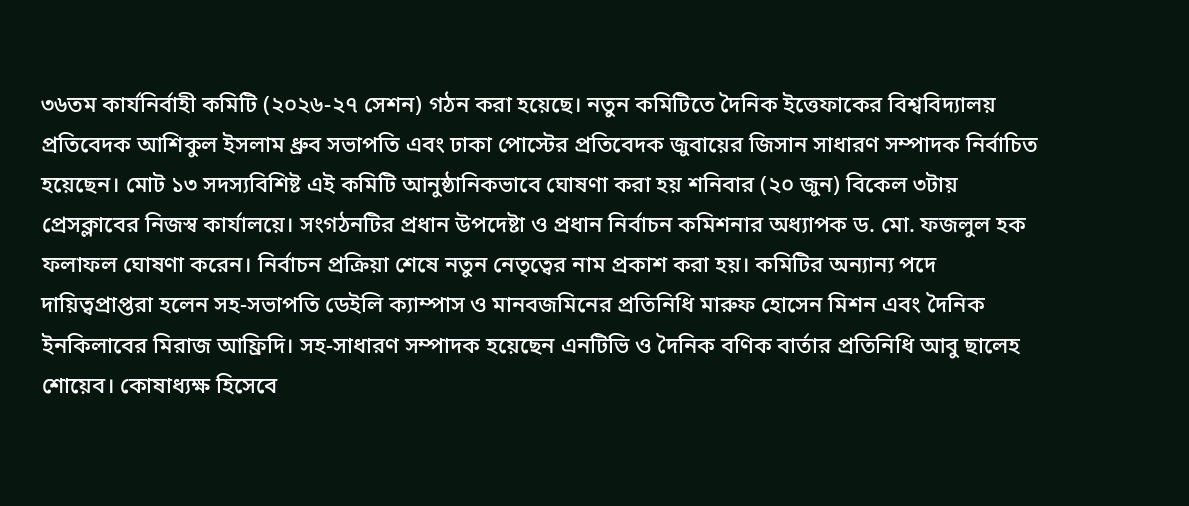৩৬তম কার্যনির্বাহী কমিটি (২০২৬-২৭ সেশন) গঠন করা হয়েছে। নতুন কমিটিতে দৈনিক ইত্তেফাকের বিশ্ববিদ্যালয় প্রতিবেদক আশিকুল ইসলাম ধ্রুব সভাপতি এবং ঢাকা পোস্টের প্রতিবেদক জুবায়ের জিসান সাধারণ সম্পাদক নির্বাচিত হয়েছেন। মোট ১৩ সদস্যবিশিষ্ট এই কমিটি আনুষ্ঠানিকভাবে ঘোষণা করা হয় শনিবার (২০ জুন) বিকেল ৩টায় প্রেসক্লাবের নিজস্ব কার্যালয়ে। সংগঠনটির প্রধান উপদেষ্টা ও প্রধান নির্বাচন কমিশনার অধ্যাপক ড. মো. ফজলুল হক ফলাফল ঘোষণা করেন। নির্বাচন প্রক্রিয়া শেষে নতুন নেতৃত্বের নাম প্রকাশ করা হয়। কমিটির অন্যান্য পদে দায়িত্বপ্রাপ্তরা হলেন সহ-সভাপতি ডেইলি ক্যাম্পাস ও মানবজমিনের প্রতিনিধি মারুফ হোসেন মিশন এবং দৈনিক ইনকিলাবের মিরাজ আফ্রিদি। সহ-সাধারণ সম্পাদক হয়েছেন এনটিভি ও দৈনিক বণিক বার্তার প্রতিনিধি আবু ছালেহ শোয়েব। কোষাধ্যক্ষ হিসেবে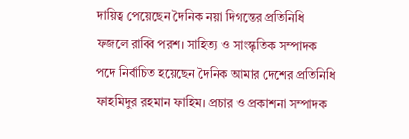দায়িত্ব পেয়েছেন দৈনিক নয়া দিগন্তের প্রতিনিধি ফজলে রাব্বি পরশ। সাহিত্য ও সাংস্কৃতিক সম্পাদক পদে নির্বাচিত হয়েছেন দৈনিক আমার দেশের প্রতিনিধি ফাহমিদুর রহমান ফাহিম। প্রচার ও প্রকাশনা সম্পাদক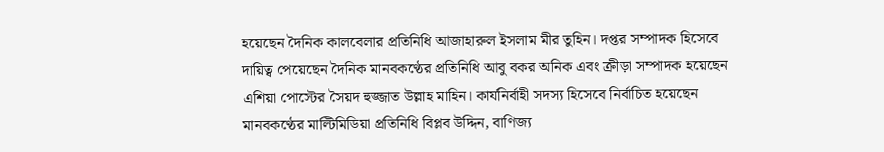হয়েছেন দৈনিক কালবেলার প্রতিনিধি আজাহারুল ইসলাম মীর তুহিন। দপ্তর সম্পাদক হিসেবে দায়িত্ব পেয়েছেন দৈনিক মানবকণ্ঠের প্রতিনিধি আবু বকর অনিক এবং ক্রীড়া সম্পাদক হয়েছেন এশিয়া পোস্টের সৈয়দ হুজ্জাত উল্লাহ মাহিন। কার্যনির্বাহী সদস্য হিসেবে নির্বাচিত হয়েছেন মানবকণ্ঠের মাল্টিমিডিয়া প্রতিনিধি বিপ্লব উদ্দিন, বাণিজ্য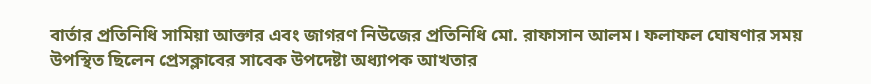বার্তার প্রতিনিধি সামিয়া আক্তার এবং জাগরণ নিউজের প্রতিনিধি মো. রাফাসান আলম। ফলাফল ঘোষণার সময় উপস্থিত ছিলেন প্রেসক্লাবের সাবেক উপদেষ্টা অধ্যাপক আখতার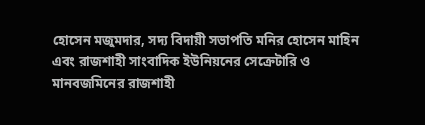হোসেন মজুমদার, সদ্য বিদায়ী সভাপতি মনির হোসেন মাহিন এবং রাজশাহী সাংবাদিক ইউনিয়নের সেক্রেটারি ও মানবজমিনের রাজশাহী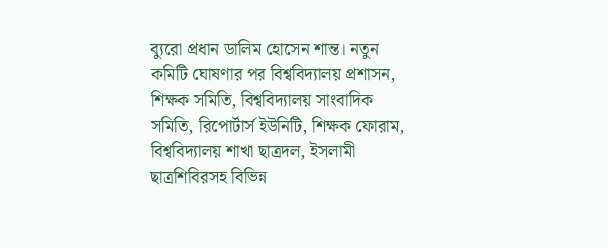ব্যুরো প্রধান ডালিম হোসেন শান্ত। নতুন কমিটি ঘোষণার পর বিশ্ববিদ্যালয় প্রশাসন, শিক্ষক সমিতি, বিশ্ববিদ্যালয় সাংবাদিক সমিতি, রিপোর্টার্স ইউনিটি, শিক্ষক ফোরাম, বিশ্ববিদ্যালয় শাখা ছাত্রদল, ইসলামী ছাত্রশিবিরসহ বিভিন্ন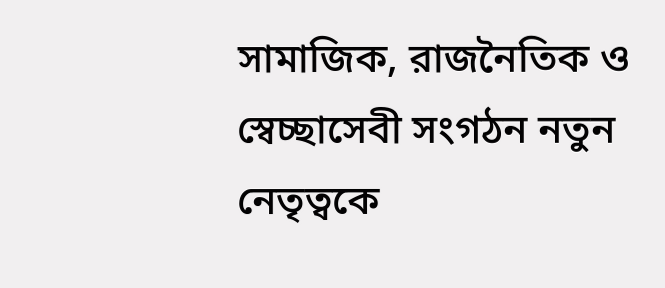সামাজিক, রাজনৈতিক ও স্বেচ্ছাসেবী সংগঠন নতুন নেতৃত্বকে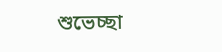শুভেচ্ছা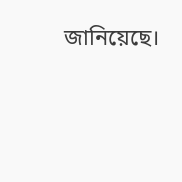জানিয়েছে।